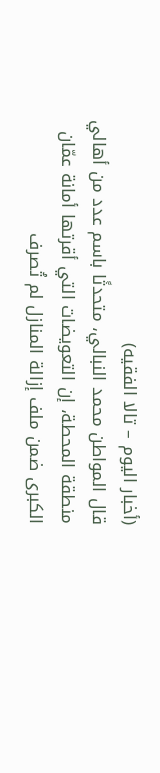(أخبار اليوم – تالا الفقيه)
قال المواطن محمد النبالي، متحدثًا باسم عدد من أهالي منطقة المحطة، إن التعويضات التي أقرتها أمانة عمّان الكبرى ضمن ملف إزالة المنازل لم تُصرف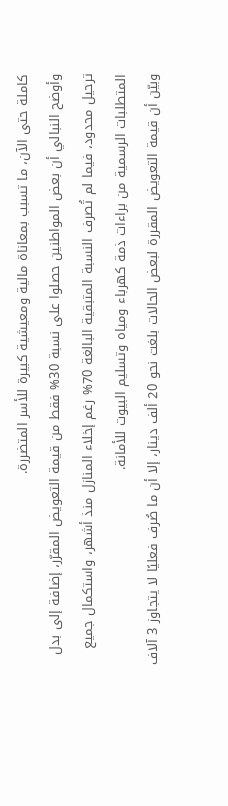كاملة حتى الآن، ما تسبب بمعاناة مالية ومعيشية كبيرة للأسر المتضررة.
وأوضح النبالي أن بعض المواطنين حصلوا على نسبة 30% فقط من قيمة التعويض المقرّر، إضافة إلى بدل ترحيل محدود، فيما لم تُصرف النسبة المتبقية البالغة 70% رغم إخلاء المنازل منذ أشهر، واستكمال جميع المتطلبات الرسمية من براءات ذمة كهرباء ومياه وتسليم البيوت للأمانة.
وبيّن أن قيمة التعويض المقررة لبعض الحالات بلغت نحو 20 ألف دينار، إلا أن ما صُرف فعليًا لا يتجاوز 3 آلاف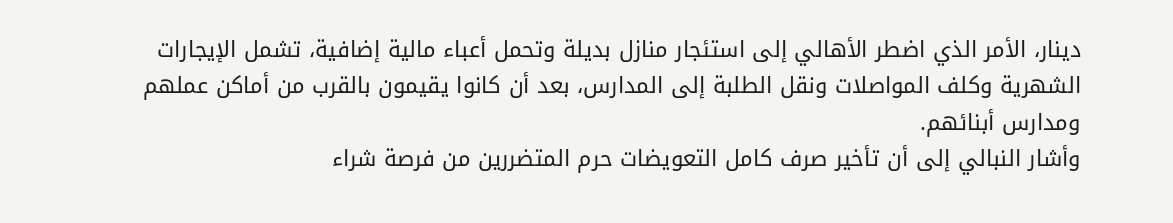دينار، الأمر الذي اضطر الأهالي إلى استئجار منازل بديلة وتحمل أعباء مالية إضافية، تشمل الإيجارات الشهرية وكلف المواصلات ونقل الطلبة إلى المدارس، بعد أن كانوا يقيمون بالقرب من أماكن عملهم ومدارس أبنائهم.
وأشار النبالي إلى أن تأخير صرف كامل التعويضات حرم المتضررين من فرصة شراء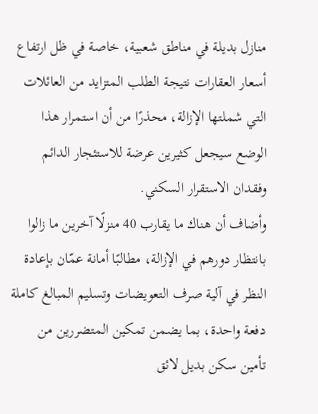منازل بديلة في مناطق شعبية، خاصة في ظل ارتفاع أسعار العقارات نتيجة الطلب المتزايد من العائلات التي شملتها الإزالة، محذرًا من أن استمرار هذا الوضع سيجعل كثيرين عرضة للاستئجار الدائم وفقدان الاستقرار السكني.
وأضاف أن هناك ما يقارب 40 منزلًا آخرين ما زالوا بانتظار دورهم في الإزالة، مطالبًا أمانة عمّان بإعادة النظر في آلية صرف التعويضات وتسليم المبالغ كاملة دفعة واحدة، بما يضمن تمكين المتضررين من تأمين سكن بديل لائق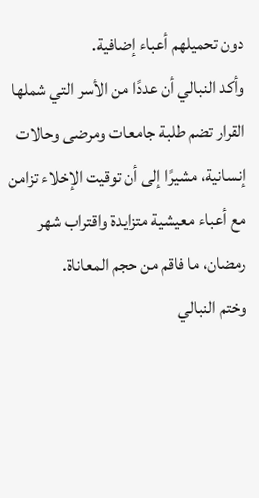دون تحميلهم أعباء إضافية.
وأكد النبالي أن عددًا من الأسر التي شملها القرار تضم طلبة جامعات ومرضى وحالات إنسانية، مشيرًا إلى أن توقيت الإخلاء تزامن مع أعباء معيشية متزايدة واقتراب شهر رمضان، ما فاقم من حجم المعاناة.
وختم النبالي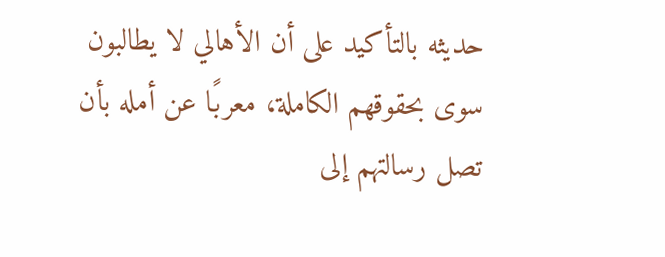حديثه بالتأكيد على أن الأهالي لا يطالبون سوى بحقوقهم الكاملة، معربًا عن أمله بأن تصل رسالتهم إلى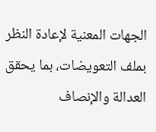الجهات المعنية لإعادة النظر بملف التعويضات، بما يحقق العدالة والإنصاف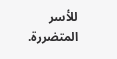للأسر المتضررة.